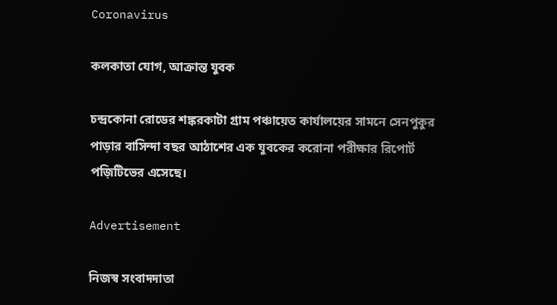Coronavirus

কলকাতা যোগ, আক্রান্ত যুবক

চন্দ্রকোনা রোডের শঙ্করকাটা গ্রাম পঞ্চায়েত কার্যালয়ের সামনে সেনপুকুর পাড়ার বাসিন্দা বছর আঠাশের এক যুবকের করোনা পরীক্ষার রিপোর্ট পজ়িটিভের এসেছে।

Advertisement

নিজস্ব সংবাদদাতা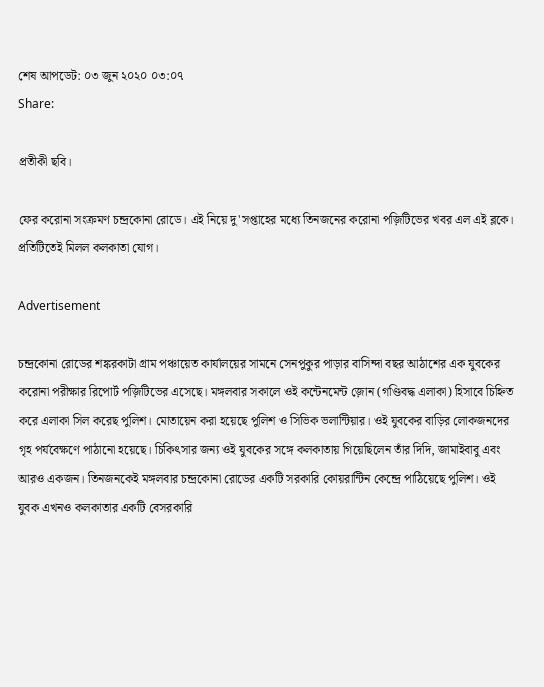শেষ আপডেট: ০৩ জুন ২০২০ ০৩:০৭
Share:

প্রতীকী ছবি।

ফের করোনা সংক্রমণ চন্দ্রকোনা রোডে। এই নিয়ে দু'সপ্তাহের মধ্যে তিনজনের করোনা পজ়িটিভের খবর এল এই ব্লকে। প্রতিটিতেই মিলল কলকাতা যোগ।

Advertisement

চন্দ্রকোনা রোডের শঙ্করকাটা গ্রাম পঞ্চায়েত কার্যালয়ের সামনে সেনপুকুর পাড়ার বাসিন্দা বছর আঠাশের এক যুবকের করোনা পরীক্ষার রিপোর্ট পজ়িটিভের এসেছে। মঙ্গলবার সকালে ওই কন্টেনমেন্ট জ়োন (গণ্ডিবদ্ধ এলাকা) হিসাবে চিহ্নিত করে এলাকা সিল করেছ পুলিশ। মোতায়েন করা হয়েছে পুলিশ ও সিভিক ভলান্টিয়ার। ওই যুবকের বাড়ির লোকজনদের গৃহ পর্যবেক্ষণে পাঠানো হয়েছে। চিকিৎসার জন্য ওই যুবকের সঙ্গে কলকাতায় গিয়েছিলেন তাঁর দিদি, জামাইবাবু এবং আরও একজন। তিনজনকেই মঙ্গলবার চন্দ্রকোনা রোডের একটি সরকারি কোয়রান্টিন কেন্দ্রে পাঠিয়েছে পুলিশ। ওই যুবক এখনও কলকাতার একটি বেসরকারি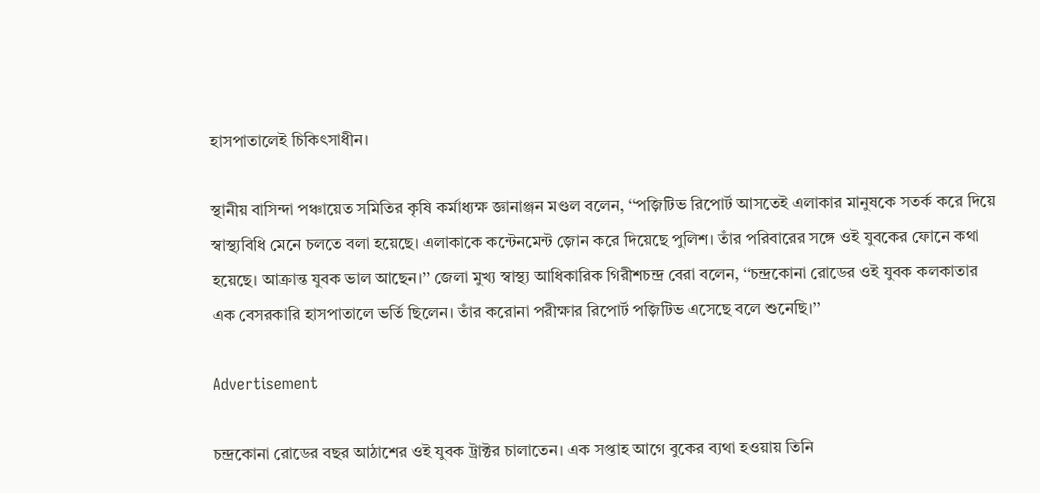হাসপাতালেই চিকিৎসাধীন।

স্থানীয় বাসিন্দা পঞ্চায়েত সমিতির কৃষি কর্মাধ্যক্ষ জ্ঞানাঞ্জন মণ্ডল বলেন, ‘‘পজ়িটিভ রিপোর্ট আসতেই এলাকার মানুষকে সতর্ক করে দিয়ে স্বাস্থ্যবিধি মেনে চলতে বলা হয়েছে। এলাকাকে কন্টেনমেন্ট জ়োন করে দিয়েছে পুলিশ। তাঁর পরিবারের সঙ্গে ওই যুবকের ফোনে কথা হয়েছে। আক্রান্ত যুবক ভাল আছেন।’’ জেলা মুখ্য স্বাস্থ্য আধিকারিক গিরীশচন্দ্র বেরা বলেন, ‘‘চন্দ্রকোনা রোডের ওই যুবক কলকাতার এক বেসরকারি হাসপাতালে ভর্তি ছিলেন। তাঁর করোনা পরীক্ষার রিপোর্ট পজ়িটিভ এসেছে বলে শুনেছি।’’

Advertisement

চন্দ্রকোনা রোডের বছর আঠাশের ওই যুবক ট্রাক্টর চালাতেন। এক সপ্তাহ আগে বুকের ব্যথা হওয়ায় তিনি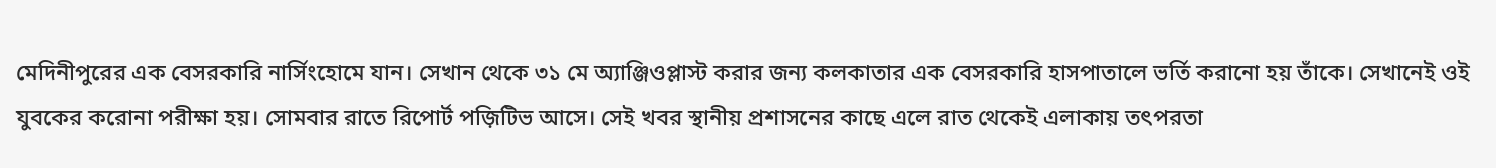মেদিনীপুরের এক বেসরকারি নার্সিংহোমে যান। সেখান থেকে ৩১ মে অ্যাঞ্জিওপ্লাস্ট করার জন্য কলকাতার এক বেসরকারি হাসপাতালে ভর্তি করানো হয় তাঁকে। সেখানেই ওই যুবকের করোনা পরীক্ষা হয়। সোমবার রাতে রিপোর্ট পজ়িটিভ আসে। সেই খবর স্থানীয় প্রশাসনের কাছে এলে রাত থেকেই এলাকায় তৎপরতা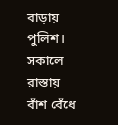বাড়ায় পুলিশ। সকালে রাস্তায় বাঁশ বেঁধে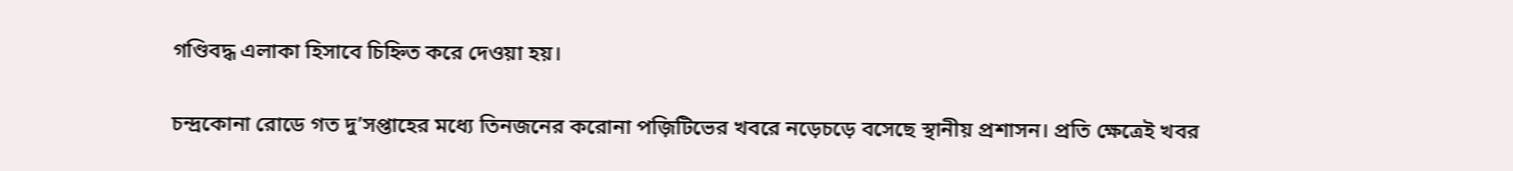গণ্ডিবদ্ধ এলাকা হিসাবে চিহ্নিত করে দেওয়া হয়।

চন্দ্রকোনা রোডে গত দু’সপ্তাহের মধ্যে তিনজনের করোনা পজ়িটিভের খবরে নড়েচড়ে বসেছে স্থানীয় প্রশাসন। প্রতি ক্ষেত্রেই খবর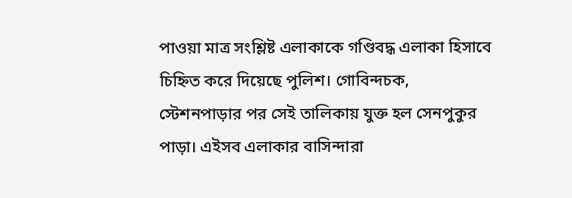পাওয়া মাত্র সংশ্লিষ্ট এলাকাকে গণ্ডিবদ্ধ এলাকা হিসাবে চিহ্নিত করে দিয়েছে পুলিশ। গোবিন্দচক, স্টেশনপাড়ার পর সেই তালিকায় যুক্ত হল সেনপুকুর পাড়া। এইসব এলাকার বাসিন্দারা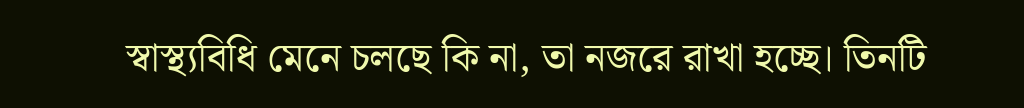স্বাস্থ্যবিধি মেনে চলছে কি না, তা নজরে রাখা হচ্ছে। তিনটি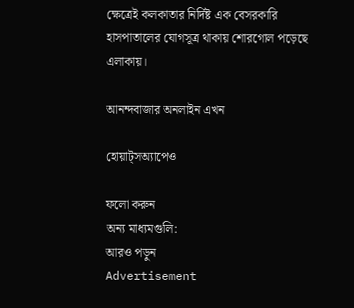ক্ষেত্রেই কলকাতার নির্দিষ্ট এক বেসরকারি হাসপাতালের যোগসূত্র থাকায় শোরগোল পড়েছে এলাকায়।

আনন্দবাজার অনলাইন এখন

হোয়াট্‌সঅ্যাপেও

ফলো করুন
অন্য মাধ্যমগুলি:
আরও পড়ুন
Advertisement